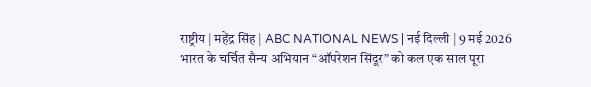राष्ट्रीय | महेंद्र सिंह | ABC NATIONAL NEWS | नई दिल्ली | 9 मई 2026
भारत के चर्चित सैन्य अभियान “ऑपरेशन सिंदूर” को कल एक साल पूरा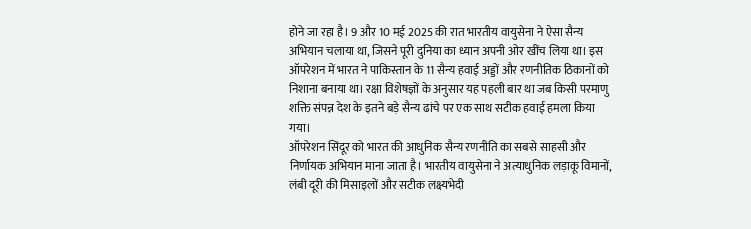होने जा रहा है। 9 और 10 मई 2025 की रात भारतीय वायुसेना ने ऐसा सैन्य अभियान चलाया था, जिसने पूरी दुनिया का ध्यान अपनी ओर खींच लिया था। इस ऑपरेशन में भारत ने पाकिस्तान के 11 सैन्य हवाई अड्डों और रणनीतिक ठिकानों को निशाना बनाया था। रक्षा विशेषज्ञों के अनुसार यह पहली बार था जब किसी परमाणु शक्ति संपन्न देश के इतने बड़े सैन्य ढांचे पर एक साथ सटीक हवाई हमला किया गया।
ऑपरेशन सिंदूर को भारत की आधुनिक सैन्य रणनीति का सबसे साहसी और निर्णायक अभियान माना जाता है। भारतीय वायुसेना ने अत्याधुनिक लड़ाकू विमानों, लंबी दूरी की मिसाइलों और सटीक लक्ष्यभेदी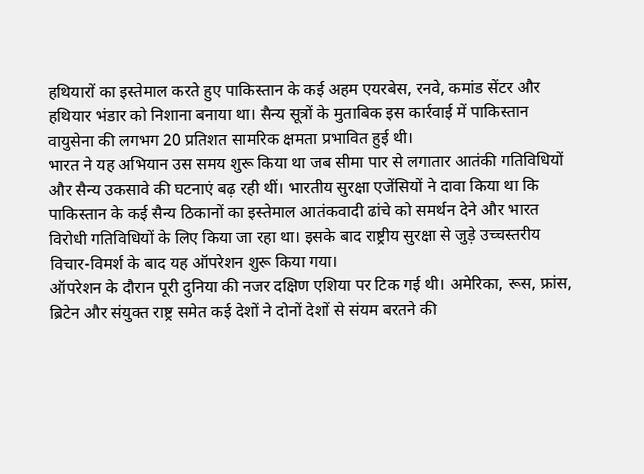हथियारों का इस्तेमाल करते हुए पाकिस्तान के कई अहम एयरबेस, रनवे, कमांड सेंटर और हथियार भंडार को निशाना बनाया था। सैन्य सूत्रों के मुताबिक इस कार्रवाई में पाकिस्तान वायुसेना की लगभग 20 प्रतिशत सामरिक क्षमता प्रभावित हुई थी।
भारत ने यह अभियान उस समय शुरू किया था जब सीमा पार से लगातार आतंकी गतिविधियों और सैन्य उकसावे की घटनाएं बढ़ रही थीं। भारतीय सुरक्षा एजेंसियों ने दावा किया था कि पाकिस्तान के कई सैन्य ठिकानों का इस्तेमाल आतंकवादी ढांचे को समर्थन देने और भारत विरोधी गतिविधियों के लिए किया जा रहा था। इसके बाद राष्ट्रीय सुरक्षा से जुड़े उच्चस्तरीय विचार-विमर्श के बाद यह ऑपरेशन शुरू किया गया।
ऑपरेशन के दौरान पूरी दुनिया की नजर दक्षिण एशिया पर टिक गई थी। अमेरिका, रूस, फ्रांस, ब्रिटेन और संयुक्त राष्ट्र समेत कई देशों ने दोनों देशों से संयम बरतने की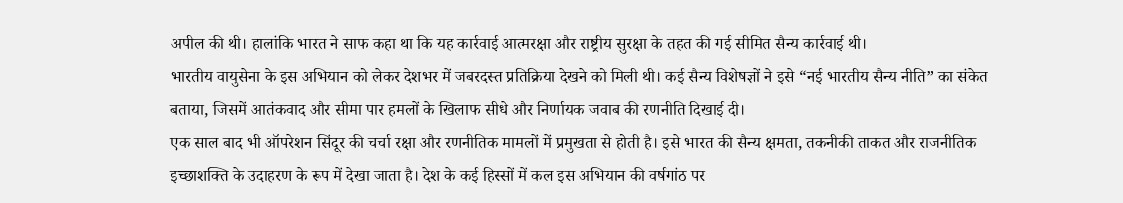अपील की थी। हालांकि भारत ने साफ कहा था कि यह कार्रवाई आत्मरक्षा और राष्ट्रीय सुरक्षा के तहत की गई सीमित सैन्य कार्रवाई थी।
भारतीय वायुसेना के इस अभियान को लेकर देशभर में जबरदस्त प्रतिक्रिया देखने को मिली थी। कई सैन्य विशेषज्ञों ने इसे “नई भारतीय सैन्य नीति” का संकेत बताया, जिसमें आतंकवाद और सीमा पार हमलों के खिलाफ सीधे और निर्णायक जवाब की रणनीति दिखाई दी।
एक साल बाद भी ऑपरेशन सिंदूर की चर्चा रक्षा और रणनीतिक मामलों में प्रमुखता से होती है। इसे भारत की सैन्य क्षमता, तकनीकी ताकत और राजनीतिक इच्छाशक्ति के उदाहरण के रूप में देखा जाता है। देश के कई हिस्सों में कल इस अभियान की वर्षगांठ पर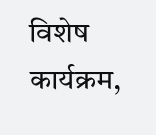विशेष कार्यक्रम,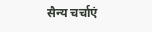सैन्य चर्चाएं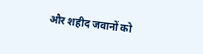और शहीद जवानों को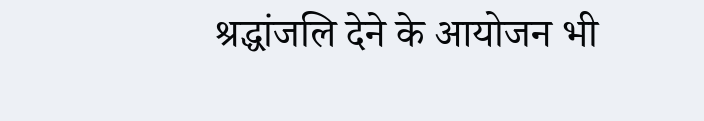श्रद्धांजलि देने के आयोजन भी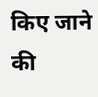किए जाने की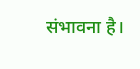संभावना है।